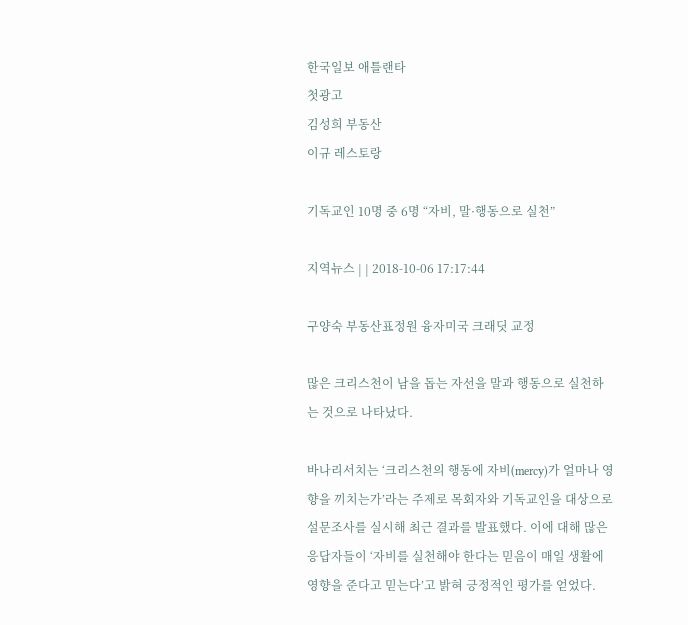한국일보 애틀랜타
첫광고
김성희 부동산
이규 레스토랑

기독교인 10명 중 6명 “자비, 말·행동으로 실천”

지역뉴스 | | 2018-10-06 17:17:44

구양숙 부동산표정원 융자미국 크래딧 교정

많은 크리스천이 남을 돕는 자선을 말과 행동으로 실천하는 것으로 나타났다.

바나리서치는 ‘크리스천의 행동에 자비(mercy)가 얼마나 영향을 끼치는가’라는 주제로 목회자와 기독교인을 대상으로 설문조사를 실시해 최근 결과를 발표했다. 이에 대해 많은 응답자들이 ‘자비를 실천해야 한다는 믿음이 매일 생활에 영향을 준다고 믿는다’고 밝혀 긍정적인 평가를 얻었다.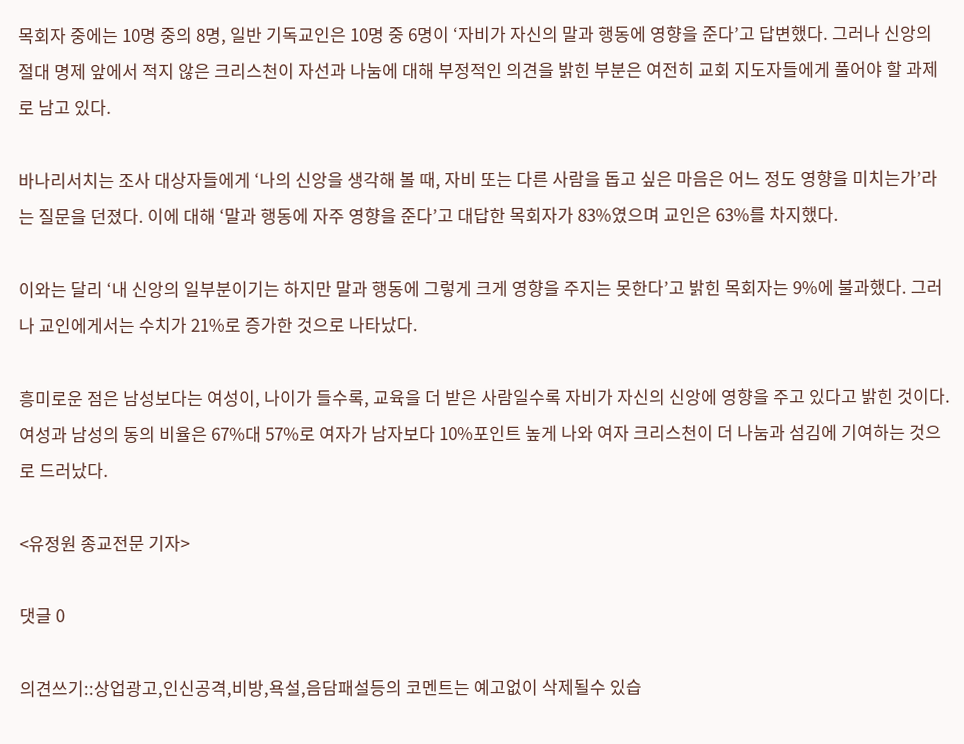목회자 중에는 10명 중의 8명, 일반 기독교인은 10명 중 6명이 ‘자비가 자신의 말과 행동에 영향을 준다’고 답변했다. 그러나 신앙의 절대 명제 앞에서 적지 않은 크리스천이 자선과 나눔에 대해 부정적인 의견을 밝힌 부분은 여전히 교회 지도자들에게 풀어야 할 과제로 남고 있다.

바나리서치는 조사 대상자들에게 ‘나의 신앙을 생각해 볼 때, 자비 또는 다른 사람을 돕고 싶은 마음은 어느 정도 영향을 미치는가’라는 질문을 던졌다. 이에 대해 ‘말과 행동에 자주 영향을 준다’고 대답한 목회자가 83%였으며 교인은 63%를 차지했다.

이와는 달리 ‘내 신앙의 일부분이기는 하지만 말과 행동에 그렇게 크게 영향을 주지는 못한다’고 밝힌 목회자는 9%에 불과했다. 그러나 교인에게서는 수치가 21%로 증가한 것으로 나타났다.

흥미로운 점은 남성보다는 여성이, 나이가 들수록, 교육을 더 받은 사람일수록 자비가 자신의 신앙에 영향을 주고 있다고 밝힌 것이다. 여성과 남성의 동의 비율은 67%대 57%로 여자가 남자보다 10%포인트 높게 나와 여자 크리스천이 더 나눔과 섬김에 기여하는 것으로 드러났다.

<유정원 종교전문 기자>

댓글 0

의견쓰기::상업광고,인신공격,비방,욕설,음담패설등의 코멘트는 예고없이 삭제될수 있습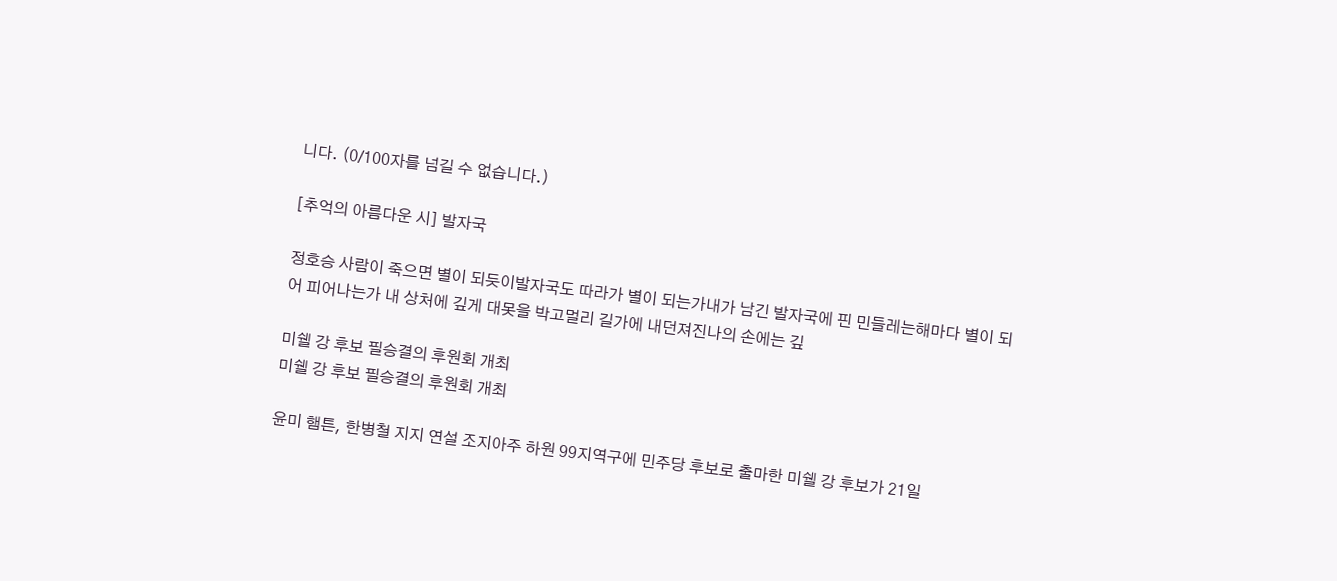니다. (0/100자를 넘길 수 없습니다.)

[추억의 아름다운 시] 발자국

정호승 사람이 죽으면 별이 되듯이발자국도 따라가 별이 되는가내가 남긴 발자국에 핀 민들레는해마다 별이 되어 피어나는가 내 상처에 깊게 대못을 박고멀리 길가에 내던져진나의 손에는 깊

미쉘 강 후보 필승결의 후원회 개최
미쉘 강 후보 필승결의 후원회 개최

윤미 햄튼, 한병철 지지 연설 조지아주 하원 99지역구에 민주당 후보로 출마한 미쉘 강 후보가 21일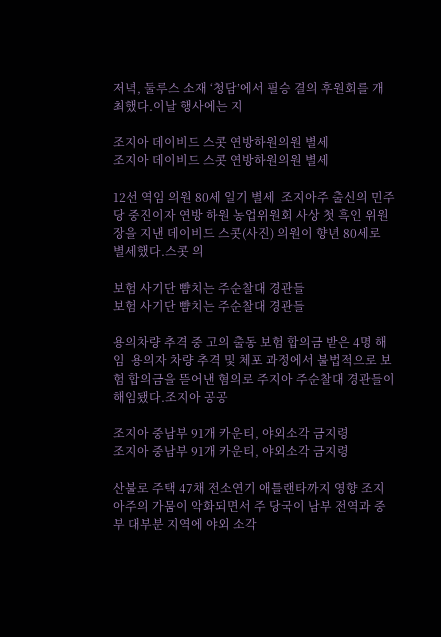저녁, 둘루스 소재 ‘청담’에서 필승 결의 후원회를 개최했다.이날 행사에는 지

조지아 데이비드 스콧 연방하원의원 별세
조지아 데이비드 스콧 연방하원의원 별세

12선 역임 의원 80세 일기 별세  조지아주 출신의 민주당 중진이자 연방 하원 농업위원회 사상 첫 흑인 위원장을 지낸 데이비드 스콧(사진) 의원이 향년 80세로 별세했다.스콧 의

보험 사기단 뺨치는 주순찰대 경관들
보험 사기단 뺨치는 주순찰대 경관들

용의차량 추격 중 고의 출동 보험 합의금 받은 4명 해임  용의자 차량 추격 및 체포 과정에서 불법적으로 보험 합의금을 뜯어낸 혐의로 주지아 주순찰대 경관들이 해임됐다.조지아 공공

조지아 중남부 91개 카운티, 야외소각 금지령
조지아 중남부 91개 카운티, 야외소각 금지령

산불로 주택 47채 전소연기 애틀랜타까지 영향 조지아주의 가뭄이 악화되면서 주 당국이 남부 전역과 중부 대부분 지역에 야외 소각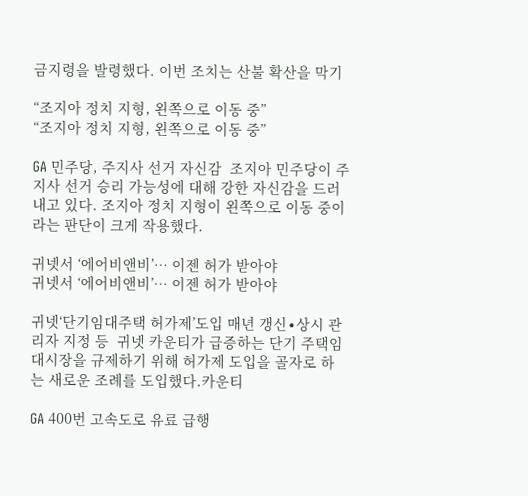금지령을 발령했다. 이번 조치는 산불 확산을 막기

“조지아 정치 지형, 왼쪽으로 이동 중”
“조지아 정치 지형, 왼쪽으로 이동 중”

GA 민주당, 주지사 선거 자신감  조지아 민주당이 주지사 선거 승리 가능성에 대해 강한 자신감을 드러내고 있다. 조지아 정치 지형이 왼쪽으로 이동 중이라는 판단이 크게 작용했다.

귀넷서 ‘에어비앤비’… 이젠 허가 받아야
귀넷서 ‘에어비앤비’… 이젠 허가 받아야

귀넷‘단기임대주택 허가제’도입 매년 갱신∙상시 관리자 지정 등  귀넷 카운티가 급증하는 단기 주택임대시장을 규제하기 위해 허가제 도입을 골자로 하는 새로운 조례를 도입했다.카운티

GA 400번 고속도로 유료 급행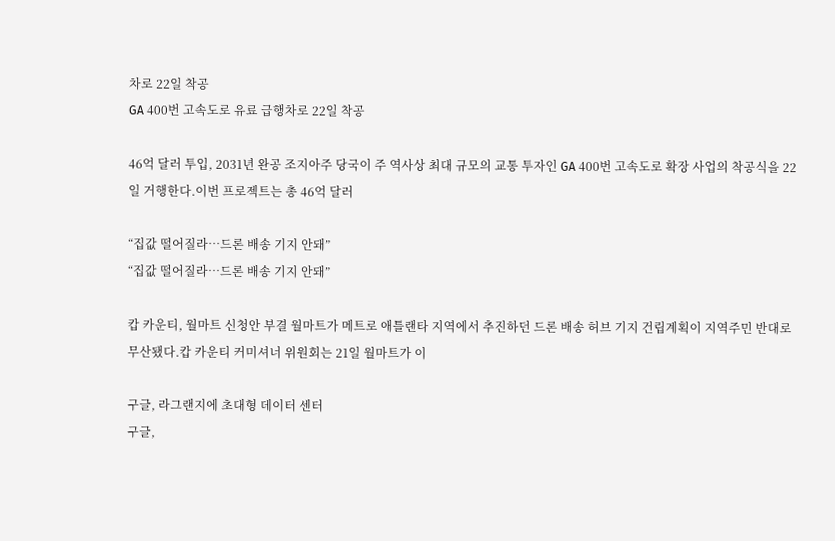차로 22일 착공
GA 400번 고속도로 유료 급행차로 22일 착공

46억 달러 투입, 2031년 완공 조지아주 당국이 주 역사상 최대 규모의 교통 투자인 GA 400번 고속도로 확장 사업의 착공식을 22일 거행한다.이번 프로젝트는 총 46억 달러

“집값 떨어질라…드론 배송 기지 안돼”
“집값 떨어질라…드론 배송 기지 안돼”

캅 카운티, 월마트 신청안 부결 월마트가 메트로 애틀랜타 지역에서 추진하던 드론 배송 허브 기지 건립계획이 지역주민 반대로 무산됐다.캅 카운티 커미셔너 위원회는 21일 월마트가 이

구글, 라그랜지에 초대형 데이터 센터
구글,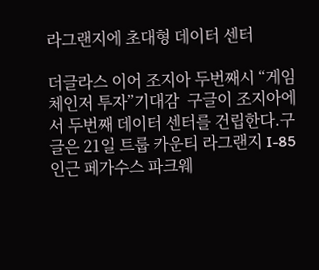라그랜지에 초대형 데이터 센터

더글라스 이어 조지아 두번째시 “게임 체인저 투자”기대감  구글이 조지아에서 두번째 데이터 센터를 건립한다.구글은 21일 트룹 카운티 라그랜지 I-85 인근 페가수스 파크웨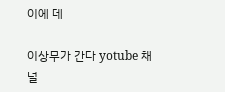이에 데

이상무가 간다 yotube 채널